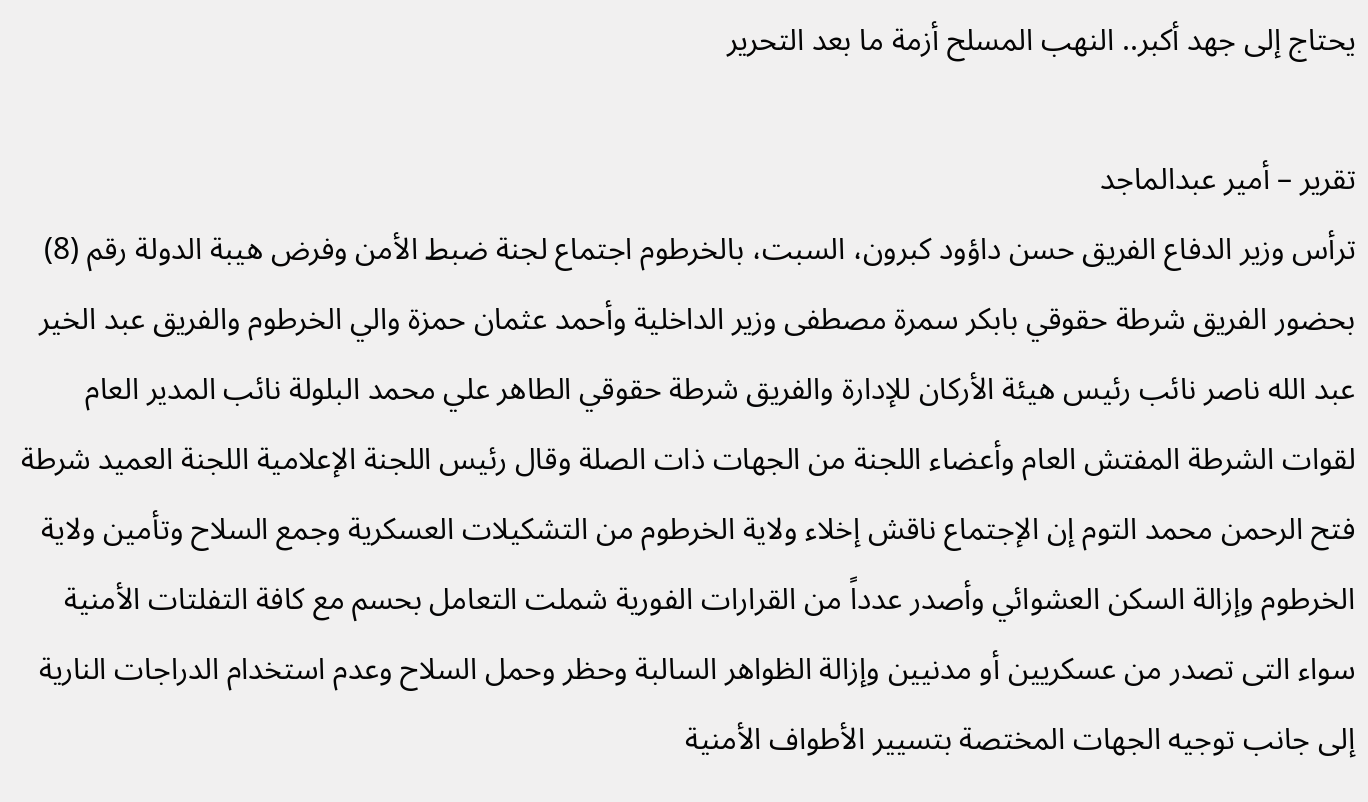يحتاج إلى جهد أكبر.. النهب المسلح أزمة ما بعد التحرير

تقرير – أمير عبدالماجد
ترأس وزير الدفاع الفريق حسن داؤود كبرون، السبت، بالخرطوم اجتماع لجنة ضبط الأمن وفرض هيبة الدولة رقم (8) بحضور الفريق شرطة حقوقي بابكر سمرة مصطفى وزير الداخلية وأحمد عثمان حمزة والي الخرطوم والفريق عبد الخير عبد الله ناصر نائب رئيس هيئة الأركان للإدارة والفريق شرطة حقوقي الطاهر علي محمد البلولة نائب المدير العام لقوات الشرطة المفتش العام وأعضاء اللجنة من الجهات ذات الصلة وقال رئيس اللجنة الإعلامية اللجنة العميد شرطة فتح الرحمن محمد التوم إن الإجتماع ناقش إخلاء ولاية الخرطوم من التشكيلات العسكرية وجمع السلاح وتأمين ولاية الخرطوم وإزالة السكن العشوائي وأصدر عدداً من القرارات الفورية شملت التعامل بحسم مع كافة التفلتات الأمنية سواء التى تصدر من عسكريين أو مدنيين وإزالة الظواهر السالبة وحظر وحمل السلاح وعدم استخدام الدراجات النارية إلى جانب توجيه الجهات المختصة بتسيير الأطواف الأمنية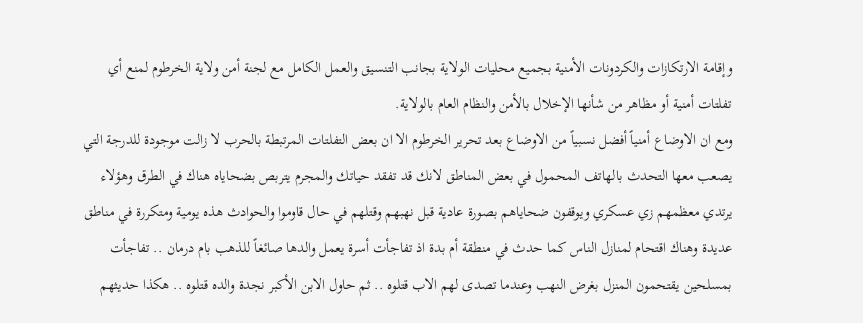وإقامة الارتكازات والكردونات الأمنية بجميع محليات الولاية بجانب التنسيق والعمل الكامل مع لجنة أمن ولاية الخرطوم لمنع أي تفلتات أمنية أو مظاهر من شأنها الإخلال بالأمن والنظام العام بالولاية.
ومع ان الاوضاع أمنياً أفضل نسبياً من الاوضاع بعد تحرير الخرطوم الا ان بعض التفلتات المرتبطة بالحرب لا زالت موجودة للدرجة التي يصعب معها التحدث بالهاتف المحمول في بعض المناطق لانك قد تفقد حياتك والمجرم يتربص بضحاياه هناك في الطرق وهؤلاء يرتدي معظمهم زي عسكري ويوقفون ضحاياهم بصورة عادية قبل نهبهم وقتلهم في حال قاوموا والحوادث هذه يومية ومتكررة في مناطق عديدة وهناك اقتحام لمنازل الناس كما حدث في منطقة أم بدة اذ تفاجأت أسرة يعمل والدها صائغاً للذهب بام درمان .. تفاجأت بمسلحين يقتحمون المنزل بغرض النهب وعندما تصدى لهم الاب قتلوه .. ثم حاول الابن الأكبر نجدة والده قتلوه .. هكذا حديثهم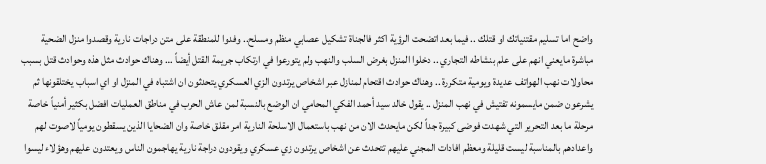واضح اما تسليم مقتنياتك او قتلك .. فيما بعد اتضحت الرؤية اكثر فالجناة تشكيل عصابي منظم ومسلح.. وفدوا للمنطقة على متن دراجات نارية وقصدوا منزل الضحية مباشرة مايعني انهم على علم بنشاطه التجاري .. دخلوا المنزل بغرض السلب والنهب ولم يتورعوا في ارتکاب جريمة القتل أيضاً … وهناك حوادث مثل هذه وحوادث قتل بسبب محاولات نهب الهواتف عديدة ويومية متكررة .. وهناك حوادث اقتحام لمنازل عبر اشخاص يرتدون الزي العسكري يتحدثون ان اشتباه في المنزل او اي اسباب يختلقونها ثم يشرعون ضمن مايسمونه تفتيش في نهب المنزل .. يقول خالد سيد أحمد الفكي المحامي ان الوضع بالنسبة لمن عاش الحرب في مناطق العمليات افضل بكثير أمنياً خاصة مرحلة ما بعد التحرير التي شهدت فوضى كبيرة جداً لكن مايحدث الان من نهب باستعمال الاسلحة النارية امر مقلق خاصة وان الضحايا الذين يسقطون يومياً لاصوت لهم واعدادهم بالمناسبة ليست قليلة ومعظم افادات المجني عليهم تتحدث عن اشخاص يرتدون زي عسكري ويقودون دراجة نارية يهاجمون الناس ويعتدون عليهم وهؤلاء ليسوا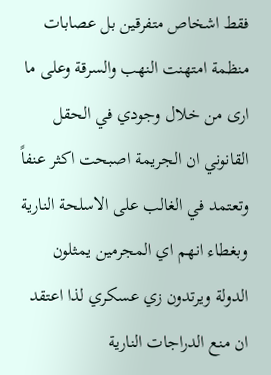فقط اشخاص متفرقين بل عصابات منظمة امتهنت النهب والسرقة وعلى ما ارى من خلال وجودي في الحقل القانوني ان الجريمة اصبحت اكثر عنفاً وتعتمد في الغالب على الاسلحة النارية وبغطاء انهم اي المجرمين يمثلون الدولة ويرتدون زي عسكري لذا اعتقد ان منع الدراجات النارية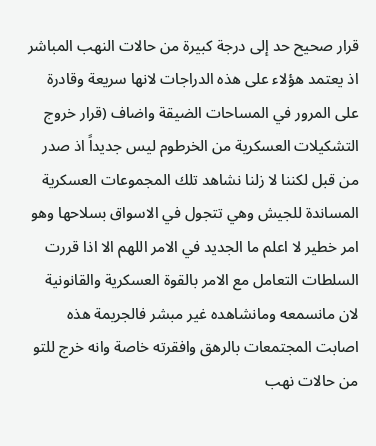قرار صحيح حد إلى درجة كبيرة من حالات النهب المباشر اذ يعتمد هؤلاء على هذه الدراجات لانها سريعة وقادرة على المرور في المساحات الضيقة واضاف (قرار خروج التشكيلات العسكرية من الخرطوم ليس جديداً اذ صدر من قبل لكننا لا زلنا نشاهد تلك المجموعات العسكرية المساندة للجيش وهي تتجول في الاسواق بسلاحها وهو امر خطير لا اعلم ما الجديد في الامر اللهم الا اذا قررت السلطات التعامل مع الامر بالقوة العسكرية والقانونية لان مانسمعه ومانشاهده غير مبشر فالجريمة هذه اصابت المجتمعات بالرهق وافقرته خاصة وانه خرج للتو من حالات نهب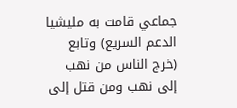جماعي قامت به مليشيا الدعم السريع) وتابع (خرج الناس من نهب إلى نهب ومن قتل إلى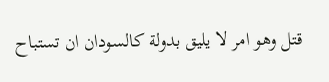قتل وهو امر لا يليق بدولة كالسودان ان تستباح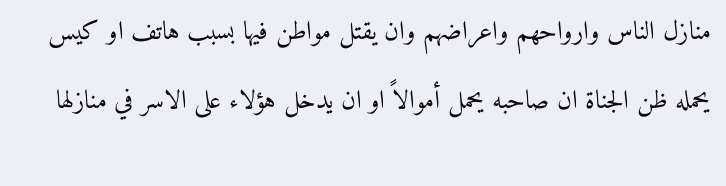منازل الناس وارواحهم واعراضهم وان يقتل مواطن فيها بسبب هاتف او كيس يحمله ظن الجناة ان صاحبه يحمل أموالاً او ان يدخل هؤلاء على الاسر في منازلها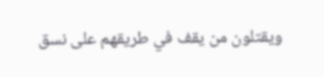ويقتلون من يقف في طريقهم على نسق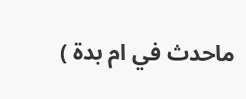ماحدث في ام بدة )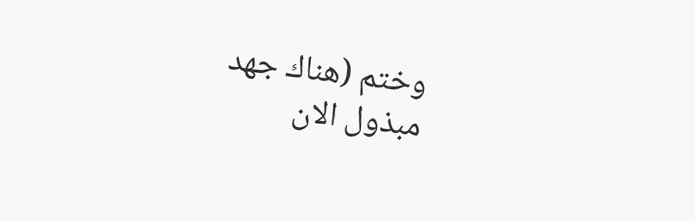وختم (هناك جهد مبذول الان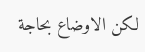لكن الاوضاع بحاجة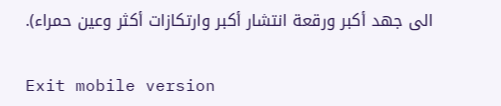الى جهد أكبر ورقعة انتشار أكبر وارتكازات أكثر وعين حمراء).

Exit mobile version